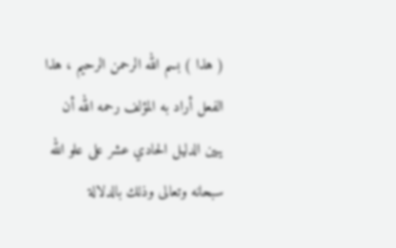( هذا ) بسم الله الرحمن الرحيم ، هذا الفعل أراد به المؤلف رحمه الله أن يبين الدليل الحادي عشر على علو الله سبحانه وتعالى وذلك بالدلالة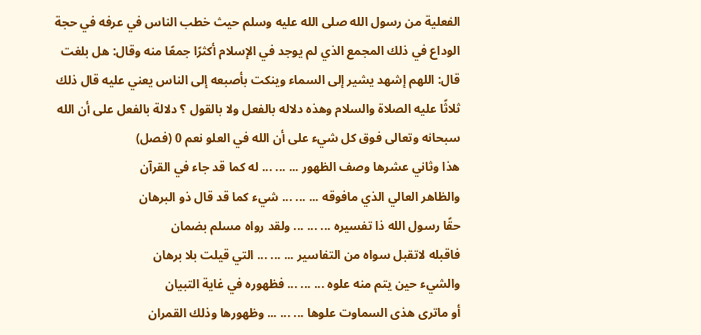الفعلية من رسول الله صلى الله عليه وسلم حيث خطب الناس في عرفه في حجة الوداع في ذلك المجمع الذي لم يوجد في الإسلام أكثرًا جمعًا منه وقال: هل بلغت قال: اللهم إشهد يشير إلى السماء وينكت بأصبعه إلى الناس يعني عليه قال ذلك ثلاثًا عليه الصلاة والسلام وهذه دلاله بالفعل ولا بالقول ؟ دلالة بالفعل على أن الله سبحانه وتعالى فوق كل شيء على أن الله في العلو نعم 0 (فصل)
هذا وثاني عشرها وصف الظهور ... ... ... له كما قد جاء في القرآن
والظاهر العالي الذي مافوقه ... ... ... شيء كما قد قال ذو البرهان
حقًا رسول الله ذا تفسيره ... ... ... ولقد رواه مسلم بضمان
فاقبله لاتقبل سواه من التفاسير ... ... ... التي قيلت بلا برهان
والشيء حين يتم منه علوه ... ... ... فظهوره في غاية التبيان
أو ماترى هذى السماوت علوها ... ... ... وظهورها وذلك القمران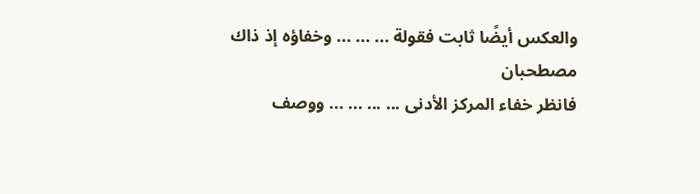والعكس أيضًا ثابت فقولة ... ... ... وخفاؤه إذ ذاك مصطحبان
فانظر خفاء المركز الأدنى ... ... ... ... ووصف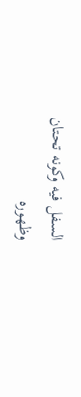السفل فيه وكونه تحتان
وظهوره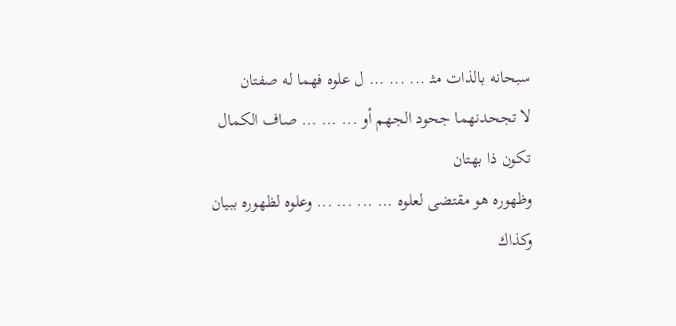سبحانه بالذات مثـ ... ... ... ل علوه فهما له صفتان
لا تجحدنهما جحود الجهم أو ... ... ... صاف الكمال تكون ذا بهتان
وظهوره هو مقتضى لعلوه ... ... ... ... وعلوه لظهوره ببيان
وكذاك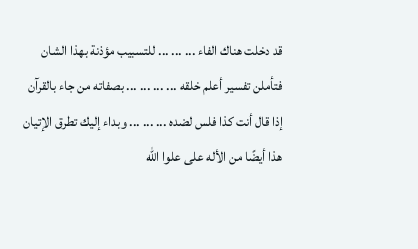قد دخلت هناك الفاء ... ... ... للتسبيب مؤذنة بهذا الشان
فتأملن تفسير أعلم خلقه ... ... ... ... بصفاته من جاء بالقرآن
إذا قال أنت كذا فلس لضده ... ... ... وبداء إليك تطرق الإتيان
هذا أيضًا من الأله على علوا الله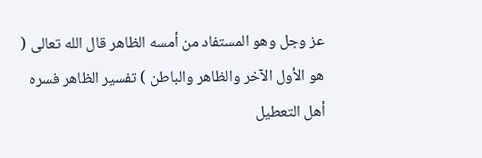عز وجل وهو المستفاد من أمسه الظاهر قال الله تعالى ( هو الأول الآخر والظاهر والباطن ) تفسير الظاهر فسره أهل التعطيل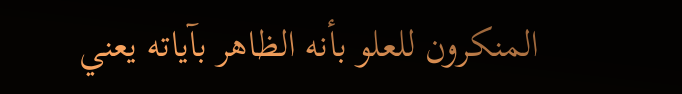المنكرون للعلو بأنه الظاهر بآياته يعني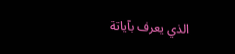الذي يعرف بآياتة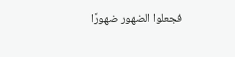فجعلوا الضهور ضهورًا